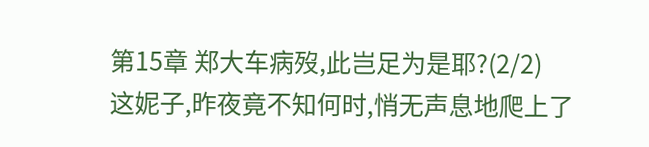第15章 郑大车病歿,此岂足为是耶?(2/2)
这妮子,昨夜竟不知何时,悄无声息地爬上了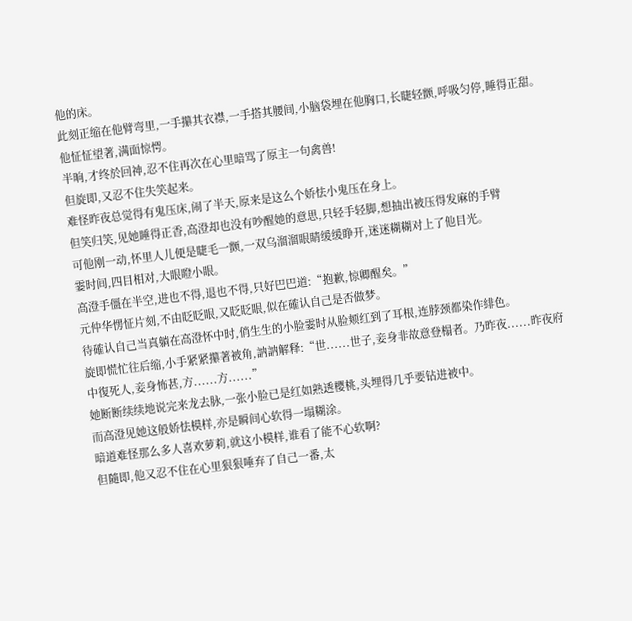他的床。
此刻正缩在他臂弯里,一手攥其衣襟,一手搭其腰间,小脑袋埋在他胸口,长睫轻颤,呼吸匀停,睡得正甜。
他怔怔望著,满面惊愕。
半晌,才终於回神,忍不住再次在心里暗骂了原主一句禽兽!
但旋即,又忍不住失笑起来。
难怪昨夜总觉得有鬼压床,闹了半天,原来是这么个娇怯小鬼压在身上。
但笑归笑,见她睡得正香,高澄却也没有吵醒她的意思,只轻手轻脚,想抽出被压得发麻的手臂
可他刚一动,怀里人儿便是睫毛一颤,一双乌溜溜眼睛缓缓睁开,迷迷糊糊对上了他目光。
霎时间,四目相对,大眼瞪小眼。
高澄手僵在半空,进也不得,退也不得,只好巴巴道:“抱歉,惊卿醒矣。”
元仲华愣怔片刻,不由眨眨眼,又眨眨眼,似在確认自己是否做梦。
待確认自己当真躺在高澄怀中时,俏生生的小脸霎时从脸颊红到了耳根,连脖颈都染作緋色。
旋即慌忙往后缩,小手紧紧攥著被角,訥訥解释:“世......世子,妾身非故意登榻者。乃昨夜......昨夜府中復死人,妾身怖甚,方......方......”
她断断续续地说完来龙去脉,一张小脸已是红如熟透樱桃,头埋得几乎要钻进被中。
而高澄见她这般娇怯模样,亦是瞬间心软得一塌糊涂。
暗道难怪那么多人喜欢萝莉,就这小模样,谁看了能不心软啊?
但隨即,他又忍不住在心里狠狠唾弃了自己一番,太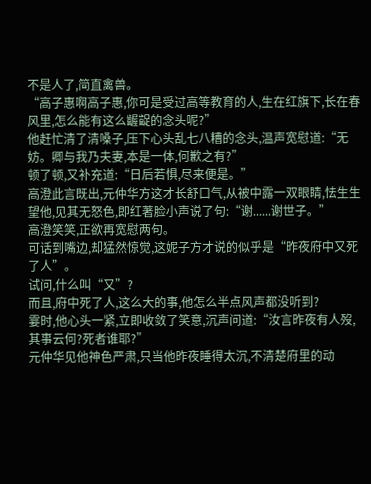不是人了,简直禽兽。
“高子惠啊高子惠,你可是受过高等教育的人,生在红旗下,长在春风里,怎么能有这么齷齪的念头呢?”
他赶忙清了清嗓子,压下心头乱七八糟的念头,温声宽慰道:“无妨。卿与我乃夫妻,本是一体,何歉之有?”
顿了顿,又补充道:“日后若惧,尽来便是。”
高澄此言既出,元仲华方这才长舒口气,从被中露一双眼睛,怯生生望他,见其无怒色,即红著脸小声说了句:“谢......谢世子。”
高澄笑笑,正欲再宽慰两句。
可话到嘴边,却猛然惊觉,这妮子方才说的似乎是“昨夜府中又死了人”。
试问,什么叫“又”?
而且,府中死了人,这么大的事,他怎么半点风声都没听到?
霎时,他心头一紧,立即收敛了笑意,沉声问道:“汝言昨夜有人歿,其事云何?死者谁耶?”
元仲华见他神色严肃,只当他昨夜睡得太沉,不清楚府里的动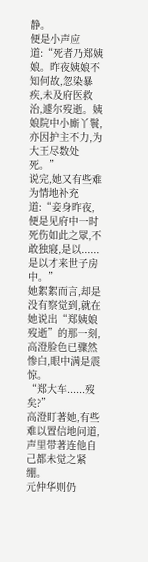静。
便是小声应道:“死者乃郑姨娘。昨夜姨娘不知何故,忽染暴疾,未及府医救治,遽尔歿逝。姨娘院中小廝丫鬟,亦因护主不力,为大王尽数处死。”
说完,她又有些难为情地补充道:“妾身昨夜,便是见府中一时死伤如此之眾,不敢独寢,是以......是以才来世子房中。”
她絮絮而言,却是没有察觉到,就在她说出“郑姨娘歿逝”的那一刻,高澄脸色已骤然惨白,眼中满是震惊。
“郑大车......歿矣?”
高澄盯著她,有些难以置信地问道,声里带著连他自己都未觉之紧绷。
元仲华则仍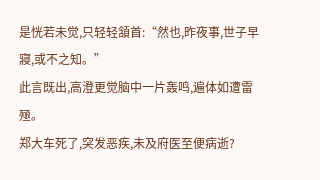是恍若未觉,只轻轻頷首:“然也,昨夜事,世子早寢,或不之知。”
此言既出,高澄更觉脑中一片轰鸣,遍体如遭雷殛。
郑大车死了,突发恶疾,未及府医至便病逝?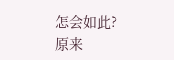怎会如此?
原来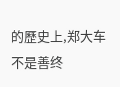的歷史上,郑大车不是善终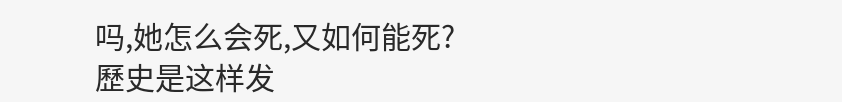吗,她怎么会死,又如何能死?
歷史是这样发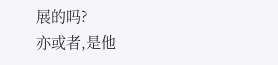展的吗?
亦或者,是他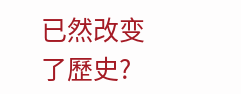已然改变了歷史?